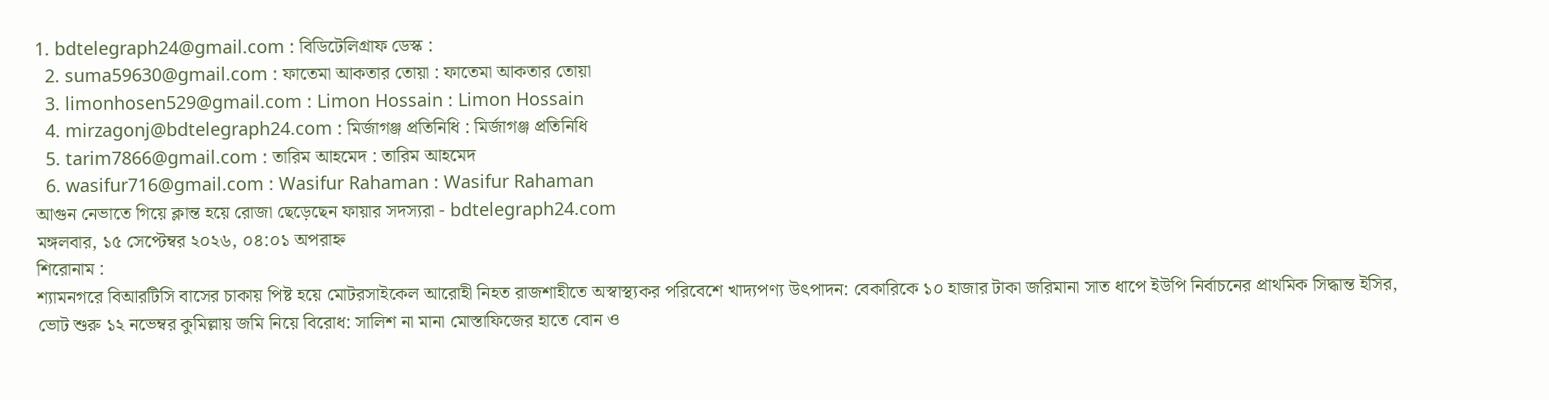1. bdtelegraph24@gmail.com : বিডিটেলিগ্রাফ ডেস্ক :
  2. suma59630@gmail.com : ফাতেমা আকতার তোয়া : ফাতেমা আকতার তোয়া
  3. limonhosen529@gmail.com : Limon Hossain : Limon Hossain
  4. mirzagonj@bdtelegraph24.com : মির্জাগঞ্জ প্রতিনিধি : মির্জাগঞ্জ প্রতিনিধি
  5. tarim7866@gmail.com : তারিম আহমেদ : তারিম আহমেদ
  6. wasifur716@gmail.com : Wasifur Rahaman : Wasifur Rahaman
আগুন নেভাতে গিয়ে ক্লান্ত হয়ে রোজা ছেড়েছেন ফায়ার সদস্যরা - bdtelegraph24.com
মঙ্গলবার, ১৫ সেপ্টেম্বর ২০২৬, ০৪:০১ অপরাহ্ন
শিরোনাম :
শ্যামনগরে বিআরটিসি বাসের চাকায় পিষ্ট হয়ে মোটরসাইকেল আরোহী নিহত রাজশাহীতে অস্বাস্থ্যকর পরিবেশে খাদ্যপণ্য উৎপাদন: বেকারিকে ১০ হাজার টাকা জরিমানা সাত ধাপে ইউপি নির্বাচনের প্রাথমিক সিদ্ধান্ত ইসির, ভোট শুরু ১২ নভেম্বর কুমিল্লায় জমি নিয়ে বিরোধ: সালিশ না মানা মোস্তাফিজের হাতে বোন ও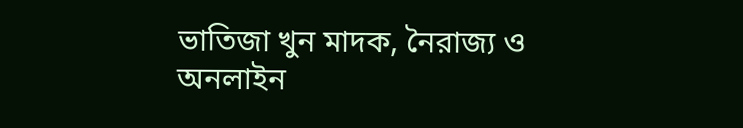ভাতিজা খুন মাদক, নৈরাজ্য ও অনলাইন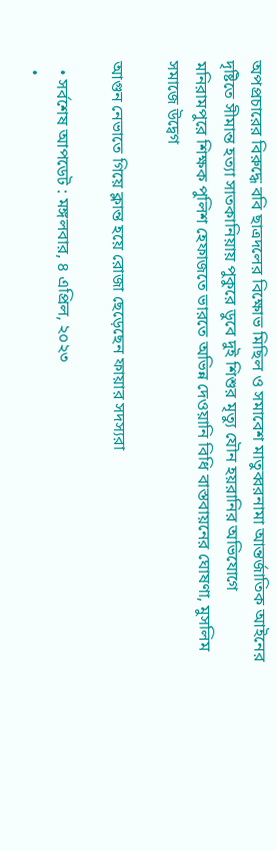অপপ্রচারের বিরুদ্ধে ববি ছাত্রদলের বিক্ষোভ মিছিল ও সমাবেশ মাতুব্বরনামা আন্তর্জাতিক আইনের দৃষ্টিতে সীমান্ত হত্যা সাতকানিয়ায় পুকুরে ডুবে দুই শিশুর মৃত্যু যৌন হয়রানির অভিযোগে মনিরামপুরে শিক্ষক পুলিশ হেফাজতে ভারতে অভিন্ন দেওয়ানি বিধি বাস্তবায়নের ঘোষণা, মুসলিম সমাজে উদ্বেগ

আগুন নেভাতে গিয়ে ক্লান্ত হয়ে রোজা ছেড়েছেন ফায়ার সদস্যরা

  • সর্বশেষ আপডেট : মঙ্গলবার, ৪ এপ্রিল, ২০২৩
  •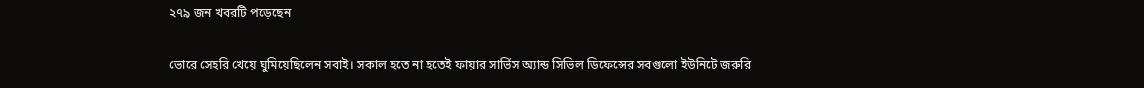২৭৯ জন খবরটি পড়েছেন

ভোরে সেহরি খেয়ে ঘুমিয়েছিলেন সবাই। সকাল হতে না হতেই ফায়ার সার্ভিস অ্যান্ড সিভিল ডিফেন্সের সবগুলো ইউনিটে জরুরি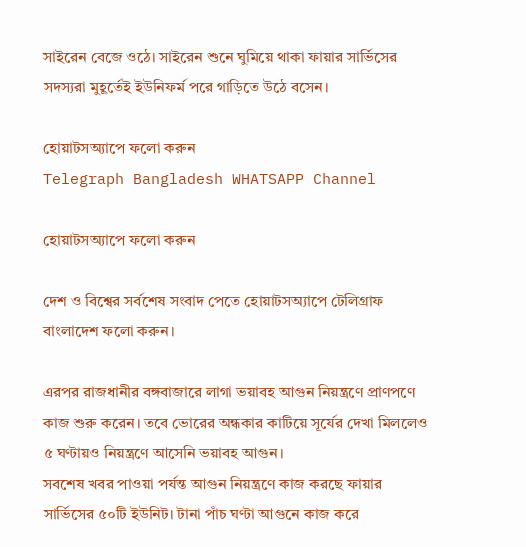সাইরেন বেজে ওঠে। সাইরেন শুনে ঘুমিয়ে থাকা ফায়ার সার্ভিসের সদস্যরা মুহূর্তেই ইউনিফর্ম পরে গাড়িতে উঠে বসেন।

হোয়াটসঅ্যাপে ফলো করুন
Telegraph Bangladesh WHATSAPP Channel

হোয়াটসঅ্যাপে ফলো করুন

দেশ ও বিশ্বের সর্বশেষ সংবাদ পেতে হোয়াটসঅ্যাপে টেলিগ্রাফ বাংলাদেশ ফলো করুন।

এরপর রাজধানীর বঙ্গবাজারে লাগা ভয়াবহ আগুন নিয়ন্ত্রণে প্রাণপণে কাজ শুরু করেন। তবে ভোরের অন্ধকার কাটিয়ে সূর্যের দেখা মিললেও ৫ ঘণ্টায়ও নিয়ন্ত্রণে আসেনি ভয়াবহ আগুন।
সবশেষ খবর পাওয়া পর্যন্ত আগুন নিয়ন্ত্রণে কাজ করছে ফায়ার সার্ভিসের ৫০টি ইউনিট। টানা পাঁচ ঘণ্টা আগুনে কাজ করে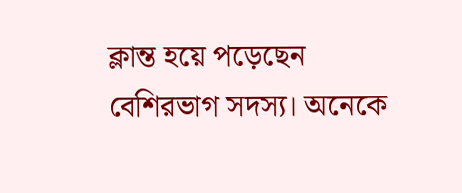ক্লান্ত হয়ে পড়েছেন বেশিরভাগ সদস্য। অনেকে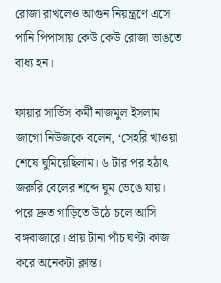রোজা রাখলেও আগুন নিয়ন্ত্রণে এসে পানি পিপাসায় কেউ কেউ রোজা ভাঙতে বাধ্য হন।

ফায়ার সার্ভিস কর্মী নাজমুল ইসলাম জাগো নিউজকে বলেন, ‘সেহরি খাওয়া শেষে ঘুমিয়েছিলাম। ৬ টার পর হঠাৎ জরুরি বেলের শব্দে ঘুম ভেঙে যায়। পরে দ্রুত গাড়িতে উঠে চলে আসি বঙ্গবাজারে। প্রায় টানা পাঁচ ঘণ্টা কাজ করে অনেকটা ক্লান্ত।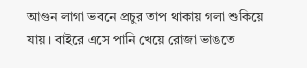আগুন লাগা ভবনে প্রচুর তাপ থাকায় গলা শুকিয়ে যায়। বাইরে এসে পানি খেয়ে রোজা ভাঙতে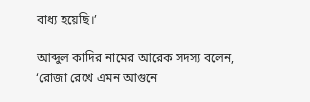বাধ্য হয়েছি।’

আব্দুল কাদির নামের আরেক সদস্য বলেন, ‘রোজা রেখে এমন আগুনে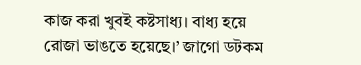কাজ করা খুবই কষ্টসাধ্য। বাধ্য হয়ে রোজা ভাঙতে হয়েছে।’ জাগো ডটকম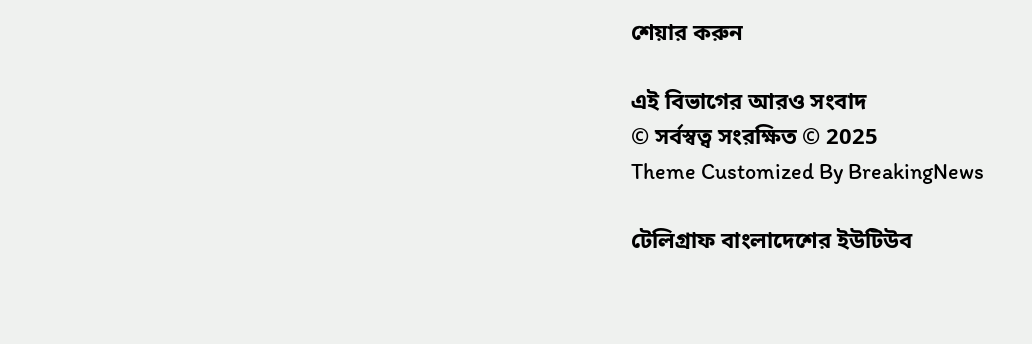শেয়ার করুন

এই বিভাগের আরও সংবাদ
© সর্বস্বত্ব সংরক্ষিত © 2025
Theme Customized By BreakingNews

টেলিগ্রাফ বাংলাদেশের ইউটিউব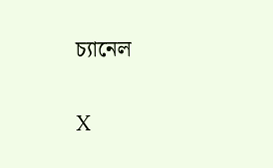চ্যানেল

X